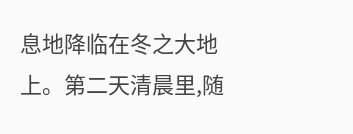息地降临在冬之大地上。第二天清晨里,随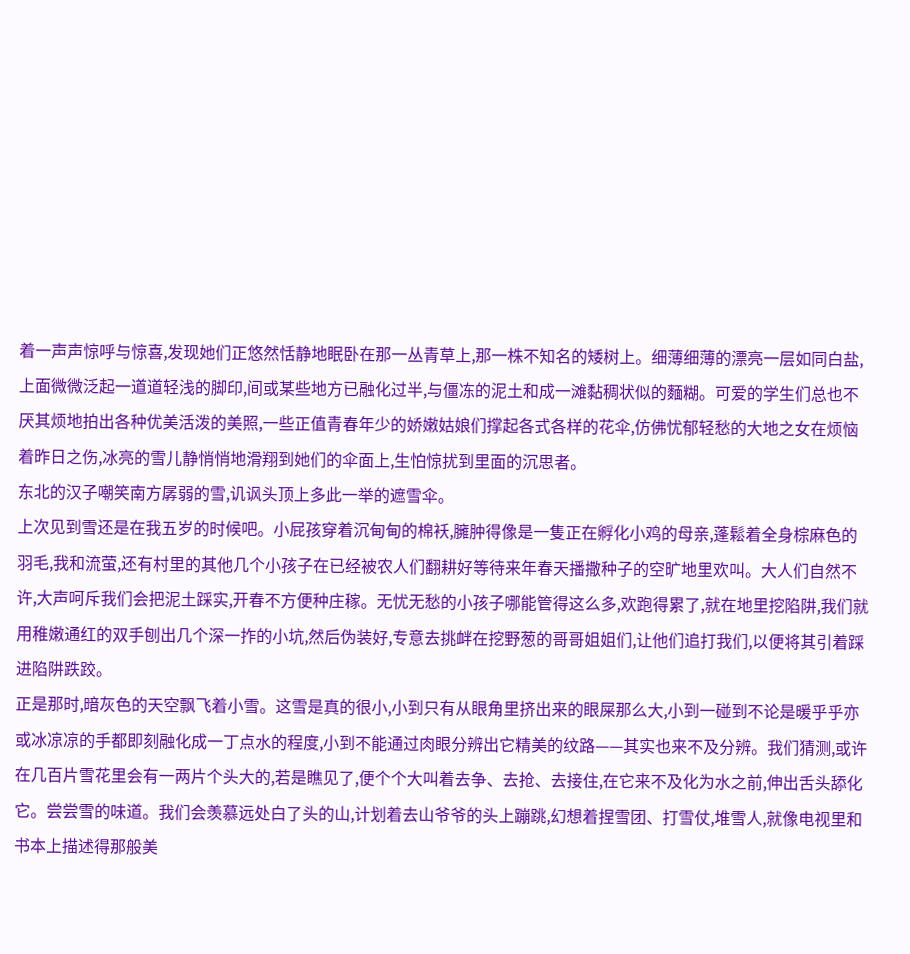着一声声惊呼与惊喜,发现她们正悠然恬静地眠卧在那一丛青草上,那一株不知名的矮树上。细薄细薄的漂亮一层如同白盐,上面微微泛起一道道轻浅的脚印,间或某些地方已融化过半,与僵冻的泥土和成一滩黏稠状似的麵糊。可爱的学生们总也不厌其烦地拍出各种优美活泼的美照,一些正值青春年少的娇嫩姑娘们撑起各式各样的花伞,仿佛忧郁轻愁的大地之女在烦恼着昨日之伤,冰亮的雪儿静悄悄地滑翔到她们的伞面上,生怕惊扰到里面的沉思者。
东北的汉子嘲笑南方孱弱的雪,讥讽头顶上多此一举的遮雪伞。
上次见到雪还是在我五岁的时候吧。小屁孩穿着沉甸甸的棉袄,臃肿得像是一隻正在孵化小鸡的母亲,蓬鬆着全身棕麻色的羽毛,我和流萤,还有村里的其他几个小孩子在已经被农人们翻耕好等待来年春天播撒种子的空旷地里欢叫。大人们自然不许,大声呵斥我们会把泥土踩实,开春不方便种庄稼。无忧无愁的小孩子哪能管得这么多,欢跑得累了,就在地里挖陷阱,我们就用稚嫩通红的双手刨出几个深一拃的小坑,然后伪装好,专意去挑衅在挖野葱的哥哥姐姐们,让他们追打我们,以便将其引着踩进陷阱跌跤。
正是那时,暗灰色的天空飘飞着小雪。这雪是真的很小,小到只有从眼角里挤出来的眼屎那么大,小到一碰到不论是暖乎乎亦或冰凉凉的手都即刻融化成一丁点水的程度,小到不能通过肉眼分辨出它精美的纹路——其实也来不及分辨。我们猜测,或许在几百片雪花里会有一两片个头大的,若是瞧见了,便个个大叫着去争、去抢、去接住,在它来不及化为水之前,伸出舌头舔化它。尝尝雪的味道。我们会羡慕远处白了头的山,计划着去山爷爷的头上蹦跳,幻想着捏雪团、打雪仗,堆雪人,就像电视里和书本上描述得那般美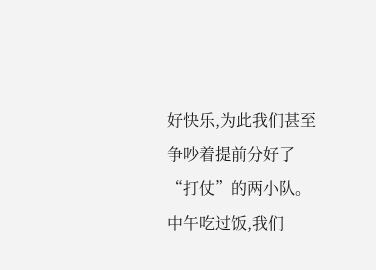好快乐,为此我们甚至争吵着提前分好了“打仗”的两小队。中午吃过饭,我们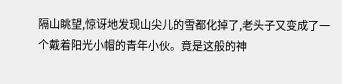隔山眺望,惊讶地发现山尖儿的雪都化掉了,老头子又变成了一个戴着阳光小帽的青年小伙。竟是这般的神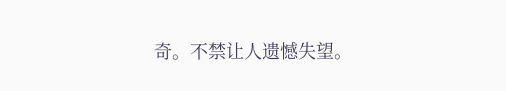奇。不禁让人遗憾失望。